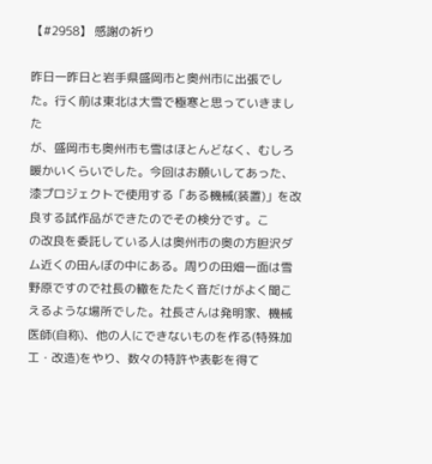【#2958】 感謝の祈り

昨日一昨日と岩手県盛岡市と奥州市に出張でした。行く前は東北は大雪で極寒と思っていきました
が、盛岡市も奥州市も雪はほとんどなく、むしろ暖かいくらいでした。今回はお願いしてあった、
漆プロジェクトで使用する「ある機械(装置)」を改良する試作品ができたのでその検分です。こ
の改良を委託している人は奥州市の奥の方胆沢ダム近くの田んぼの中にある。周りの田畑一面は雪
野原ですので社長の轍をたたく音だけがよく聞こえるような場所でした。社長さんは発明家、機械
医師(自称)、他の人にできないものを作る(特殊加工・改造)をやり、数々の特許や表彰を得て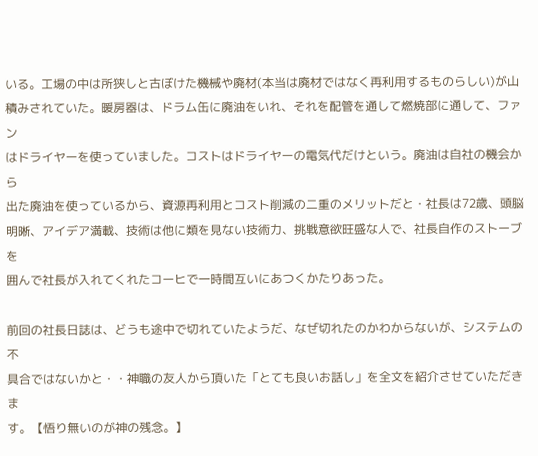いる。工場の中は所狭しと古ぼけた機械や廃材(本当は廃材ではなく再利用するものらしい)が山
積みされていた。暖房器は、ドラム缶に廃油をいれ、それを配管を通して燃焼部に通して、ファン
はドライヤーを使っていました。コストはドライヤーの電気代だけという。廃油は自社の機会から
出た廃油を使っているから、資源再利用とコスト削減の二重のメリットだと・社長は72歳、頭脳
明晰、アイデア満載、技術は他に類を見ない技術力、挑戦意欲旺盛な人で、社長自作のストーブを
囲んで社長が入れてくれたコーヒで一時間互いにあつくかたりあった。

前回の社長日誌は、どうも途中で切れていたようだ、なぜ切れたのかわからないが、システムの不
具合ではないかと・・神職の友人から頂いた「とても良いお話し」を全文を紹介させていただきま
す。【悟り無いのが神の残念。】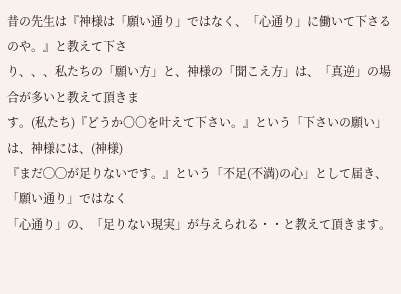昔の先生は『神様は「願い通り」ではなく、「心通り」に働いて下さるのや。』と教えて下さ
り、、、私たちの「願い方」と、神様の「聞こえ方」は、「真逆」の場合が多いと教えて頂きま
す。(私たち)『どうか〇〇を叶えて下さい。』という「下さいの願い」は、神様には、(神様)
『まだ◯◯が足りないです。』という「不足(不満)の心」として届き、「願い通り」ではなく
「心通り」の、「足りない現実」が与えられる・・と教えて頂きます。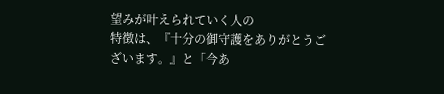望みが叶えられていく人の
特徴は、『十分の御守護をありがとうございます。』と「今あ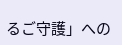るご守護」への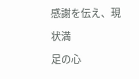感謝を伝え、現状満
足の心